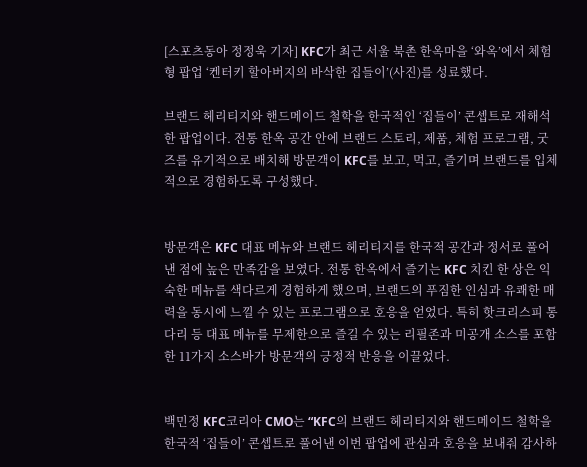[스포츠동아 정정욱 기자] KFC가 최근 서울 북촌 한옥마을 ‘와옥’에서 체험형 팝업 ‘켄터키 할아버지의 바삭한 집들이’(사진)를 성료했다.

브랜드 헤리티지와 핸드메이드 철학을 한국적인 ‘집들이’ 콘셉트로 재해석한 팝업이다. 전통 한옥 공간 안에 브랜드 스토리, 제품, 체험 프로그램, 굿즈를 유기적으로 배치해 방문객이 KFC를 보고, 먹고, 즐기며 브랜드를 입체적으로 경험하도록 구성했다.


방문객은 KFC 대표 메뉴와 브랜드 헤리티지를 한국적 공간과 정서로 풀어낸 점에 높은 만족감을 보였다. 전통 한옥에서 즐기는 KFC 치킨 한 상은 익숙한 메뉴를 색다르게 경험하게 했으며, 브랜드의 푸짐한 인심과 유쾌한 매력을 동시에 느낄 수 있는 프로그램으로 호응을 얻었다. 특히 핫크리스피 통다리 등 대표 메뉴를 무제한으로 즐길 수 있는 리필존과 미공개 소스를 포함한 11가지 소스바가 방문객의 긍정적 반응을 이끌었다.


백민정 KFC코리아 CMO는 “KFC의 브랜드 헤리티지와 핸드메이드 철학을 한국적 ‘집들이’ 콘셉트로 풀어낸 이번 팝업에 관심과 호응을 보내줘 감사하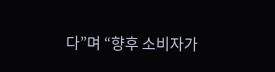다”며 “향후 소비자가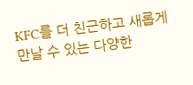KFC를 더 친근하고 새롭게 만날 수 있는 다양한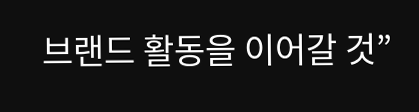브랜드 활동을 이어갈 것”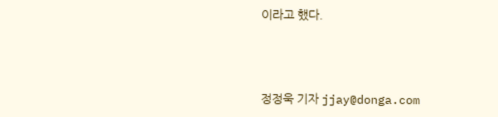이라고 했다.



정정욱 기자 jjay@donga.com